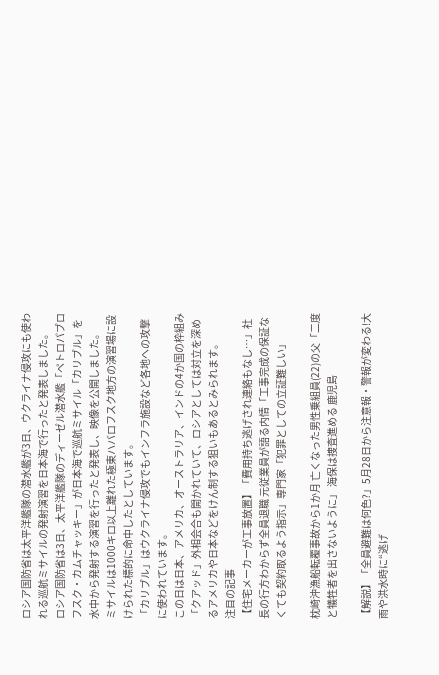ロシア国防省は太平洋艦隊の潜水艦が3日、ウクライナ侵攻にも使われる巡航ミサイルの発射演習を日本海で行ったと発表しました。
ロシア国防省は3日、太平洋艦隊のディーゼル潜水艦「ペトロパブロフスク・カムチャッキー」が日本海で巡航ミサイル「カリブル」を水中から発射する演習を行ったと発表し、映像を公開しました。
ミサイルは1000キロ以上離れた極東ハバロフスク地方の演習場に設けられた標的に命中したとしています。
「カリブル」はウクライナ侵攻でもインフラ施設など各地への攻撃に使われています。
この日は日本、アメリカ、オーストラリア、インドの4か国の枠組み「クアッド」外相会合も開かれていて、ロシアとしては対立を深めるアメリカや日本などをけん制する狙いもあるとみられます。
注目の記事
【住宅メーカーが工事放置】「費用持ち逃げされ連絡もなし…」社長の行方わからず全員退職 元従業員が語る内情「工事完成の保証なくても契約取るよう指示」専門家「犯罪としての立証難しい」

枕崎沖漁船転覆事故から1か月 亡くなった男性乗組員(22)の父「二度と犠牲者を出さないように」 海保は捜査進める 鹿児島

【解説】「全員避難は何色?」5月28日から注意報・警報が変わる!大雨や洪水時に“逃げ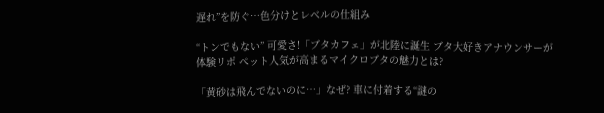遅れ”を防ぐ…色分けとレベルの仕組み

“トンでもない” 可愛さ!「ブタカフェ」が北陸に誕生 ブタ大好きアナウンサーが体験リポ ぺット人気が高まるマイクロブタの魅力とは?

「黄砂は飛んでないのに…」なぜ? 車に付着する“謎の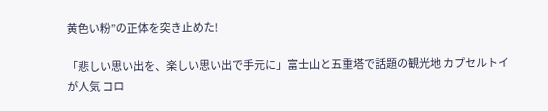黄色い粉”の正体を突き止めた!

「悲しい思い出を、楽しい思い出で手元に」富士山と五重塔で話題の観光地 カプセルトイが人気 コロ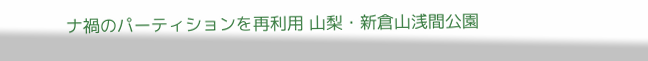ナ禍のパーティションを再利用 山梨・新倉山浅間公園